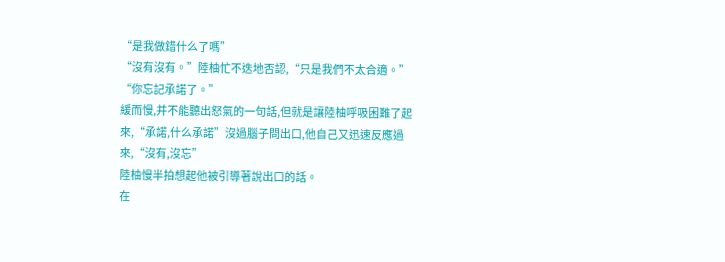“是我做錯什么了嗎”
“沒有沒有。”陸柚忙不迭地否認,“只是我們不太合適。”
“你忘記承諾了。”
緩而慢,并不能聽出怒氣的一句話,但就是讓陸柚呼吸困難了起來,“承諾,什么承諾”沒過腦子問出口,他自己又迅速反應過來,“沒有,沒忘”
陸柚慢半拍想起他被引導著說出口的話。
在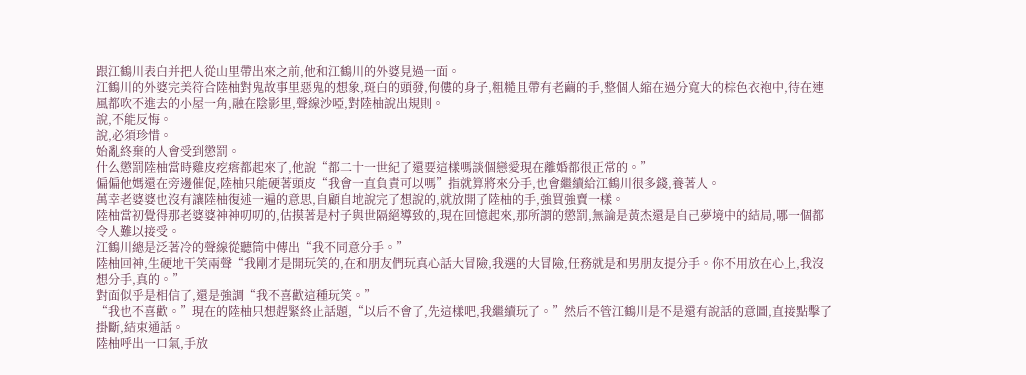跟江鶴川表白并把人從山里帶出來之前,他和江鶴川的外婆見過一面。
江鶴川的外婆完美符合陸柚對鬼故事里惡鬼的想象,斑白的頭發,佝僂的身子,粗糙且帶有老繭的手,整個人縮在過分寬大的棕色衣袍中,待在連風都吹不進去的小屋一角,融在陰影里,聲線沙啞,對陸柚說出規則。
說,不能反悔。
說,必須珍惜。
始亂終棄的人會受到懲罰。
什么懲罰陸柚當時雞皮疙瘩都起來了,他說“都二十一世紀了還要這樣嗎談個戀愛現在離婚都很正常的。”
偏偏他媽還在旁邊催促,陸柚只能硬著頭皮“我會一直負責可以嗎”指就算將來分手,也會繼續給江鶴川很多錢,養著人。
萬幸老婆婆也沒有讓陸柚復述一遍的意思,自顧自地說完了想說的,就放開了陸柚的手,強買強賣一樣。
陸柚當初覺得那老婆婆神神叨叨的,估摸著是村子與世隔絕導致的,現在回憶起來,那所謂的懲罰,無論是黃杰還是自己夢境中的結局,哪一個都令人難以接受。
江鶴川總是泛著冷的聲線從聽筒中傳出“我不同意分手。”
陸柚回神,生硬地干笑兩聲“我剛才是開玩笑的,在和朋友們玩真心話大冒險,我選的大冒險,任務就是和男朋友提分手。你不用放在心上,我沒想分手,真的。”
對面似乎是相信了,還是強調“我不喜歡這種玩笑。”
“我也不喜歡。”現在的陸柚只想趕緊終止話題,“以后不會了,先這樣吧,我繼續玩了。”然后不管江鶴川是不是還有說話的意圖,直接點擊了掛斷,結束通話。
陸柚呼出一口氣,手放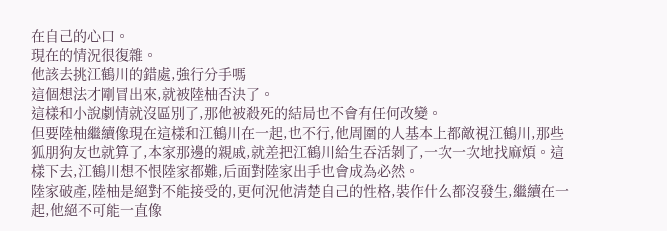在自己的心口。
現在的情況很復雜。
他該去挑江鶴川的錯處,強行分手嗎
這個想法才剛冒出來,就被陸柚否決了。
這樣和小說劇情就沒區別了,那他被殺死的結局也不會有任何改變。
但要陸柚繼續像現在這樣和江鶴川在一起,也不行,他周圍的人基本上都敵視江鶴川,那些狐朋狗友也就算了,本家那邊的親戚,就差把江鶴川給生吞活剝了,一次一次地找麻煩。這樣下去,江鶴川想不恨陸家都難,后面對陸家出手也會成為必然。
陸家破產,陸柚是絕對不能接受的,更何況他清楚自己的性格,裝作什么都沒發生,繼續在一起,他絕不可能一直像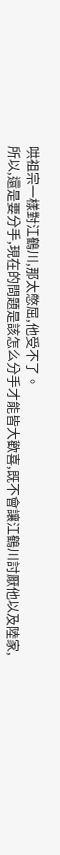哄祖宗一樣對江鶴川,那太憋屈,他受不了。
所以,還是要分手,現在的問題是該怎么分手才能皆大歡喜,既不會讓江鶴川討厭他以及陸家,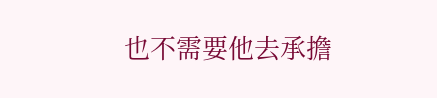也不需要他去承擔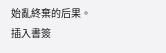始亂終棄的后果。
插入書簽